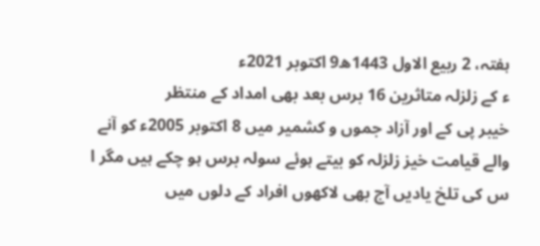ہفتہ، 2 ربیع الاول 1443ھ9 اکتوبر 2021ء
ء کے زلزلہ متاثرین 16 برس بعد بھی امداد کے منتظر
خیبر پی کے اور آزاد جموں و کشمیر میں 8 اکتوبر 2005ء کو آنے والے قیامت خیز زلزلہ کو بیتے ہوئے سولہ برس ہو چکے ہیں مگر ا س کی تلخ یادیں آج بھی لاکھوں افراد کے دلوں میں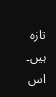تازہ ہیں۔ اس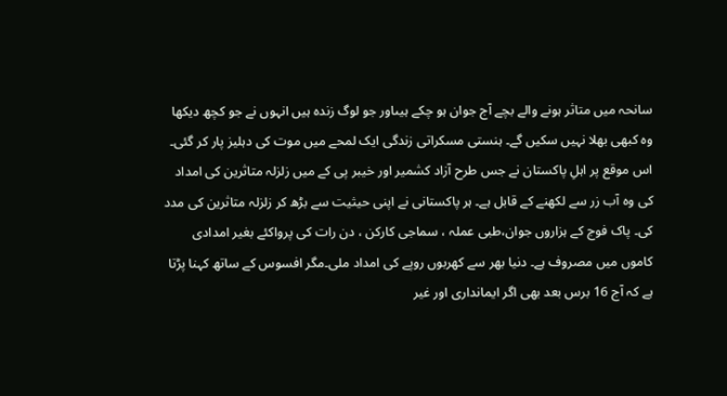سانحہ میں متاثر ہونے والے بچے آج جوان ہو چکے ہیںاور جو لوگ زندہ ہیں انہوں نے جو کچھ دیکھا وہ کبھی بھلا نہیں سکیں گے۔ ہنستی مسکراتی زندگی ایک لمحے میں موت کی دہلیز پار کر گئی۔ اس موقع پر اہلِ پاکستان نے جس طرح آزاد کشمیر اور خیبر پی کے میں زلزلہ متاثرین کی امداد کی وہ آب زر سے لکھنے کے قابل ہے۔ ہر پاکستانی نے اپنی حیثیت سے بڑھ کر زلزلہ متاثرین کی مدد کی۔ پاک فوج کے ہزاروں جوان،طبی عملہ ، سماجی کارکن ، دن رات کی پرواکئے بغیر امدادی کاموں میں مصروف ہے۔ دنیا بھر سے کھربوں روپے کی امداد ملی۔مگر افسوس کے ساتھ کہنا پڑتا ہے کہ آج 16 برس بعد بھی اگر ایمانداری اور غیر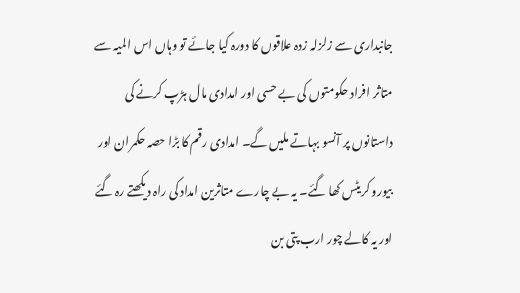جانبداری سے زلزلہ زدہ علاقوں کا دورہ کیا جائے تو وہاں اس المیہ سے متاثر افراد حکومتوں کی بے حسی اور امدادی مال ہڑپ کرنے کی داستانوں پر آنسو بہاتے ملیں گے۔ امدادی رقم کا بڑا حصہ حکمران اور بیورو کریٹس کھا گئے۔ یہ بے چارے متاثرین امداد کی راہ دیکھتے رہ گئے اور یہ کالے چور ارب پتی بن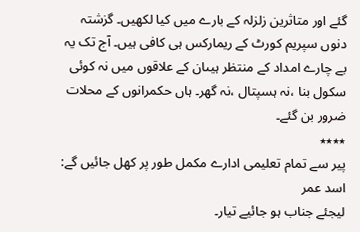گئے اور متاثرین زلزلہ کے بارے میں کیا لکھیں۔ گزشتہ دنوں سپریم کورٹ کے ریمارکس ہی کافی ہیں۔ آج تک یہ بے چارے امداد کے منتظر ہیںان کے علاقوں میں نہ کوئی سکول بنا ،نہ ہسپتال ،نہ گھر۔ ہاں حکمرانوں کے محلات ضرور بن گئے۔
٭٭٭٭
پیر سے تمام تعلیمی ادارے مکمل طور پر کھل جائیں گے: اسد عمر
لیجئے جناب ہو جائیے تیار۔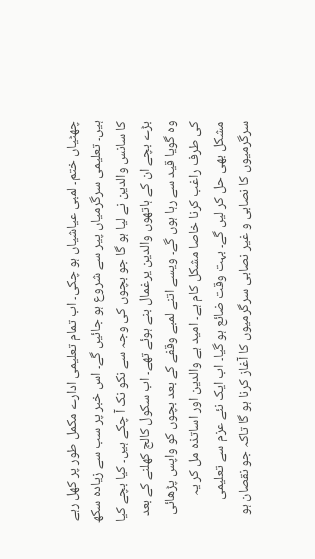چھٹیاں ختم۔ لمبی عیاشیاں ہو چکی۔ اب تمام تعلیمی ادارے مکمل طور پر کھل رہے ہیں۔ تعلیمی سرگرمیاں پیر سے شروع ہو جائیں گے۔ اس خبر پر سب سے زیادہ سکھ کا سانس والدین نے لیا ہو گا جو بچوں کی وجہ سے نکو نک آ چکے ہیں۔ کیا بچے کیا بڑے بچے ان کے ہاتھوں والدین یرغمال بنے ہوئے تھے۔ اب سکول کالج کھلنے کے بعد وہ گویا قید سے رہا ہوں گے۔ ویسے اتنے لمبے وقفے کے بعد بچوں کو واپس پڑھائی کی طرف راغب کرنا خاصا مشکل کام ہے۔ امید ہے والدین اور اساتذہ مل کر یہ مشکل بھی حل کر لیں گے۔ بہت وقت ضائع ہو گیا۔ اب ایک نئے عزم سے تعلیمی سرگرمیوں کا نصابی و غیر نصابی سرگرمیوں کا آغاز کرنا ہو گا تاکہ جو نقصان ہو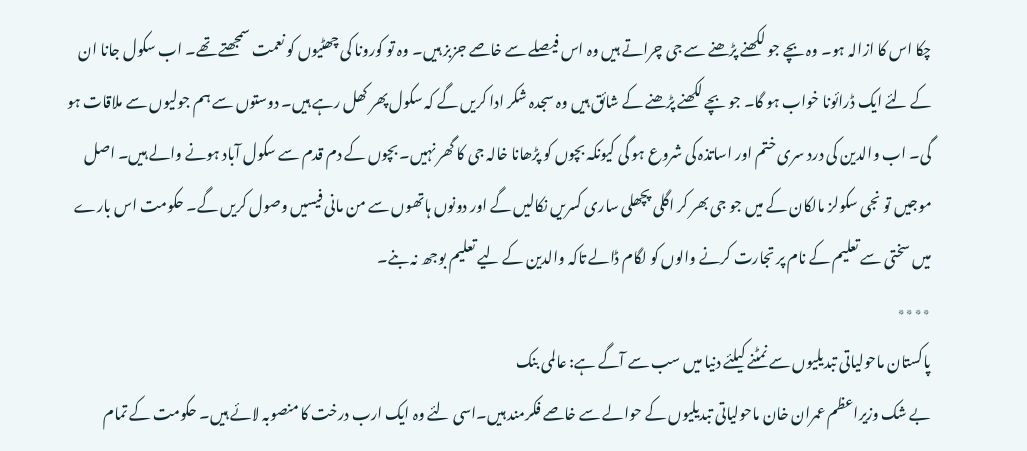چکا اس کا ازالہ ہو۔ وہ بچے جو لکھنے پڑھنے سے جی چراتے ہیں وہ اس فیصلے سے خاصے جزبز ہیں۔ وہ تو کورونا کی چھٹیوں کو نعمت سمجھتے تھے۔ اب سکول جانا ان کے لئے ایک ڈرائونا خواب ہو گا۔ جو بچے لکھنے پڑھنے کے شائق ہیں وہ سجدہ شکر ادا کریں گے کہ سکول پھر کھل رہے ہیں۔ دوستوں سے ہم جولیوں سے ملاقات ہو گی۔ اب والدین کی درد سری ختم اور اساتذہ کی شروع ہو گی کیونکہ بچوں کو پڑھانا خالہ جی کا گھر نہیں۔ بچوں کے دم قدم سے سکول آباد ہونے والے ہیں۔ اصل موجیں تو نجی سکولز مالکان کے میں جو جی بھر کر اگلی پچھلی ساری کسریں نکالیں گے اور دونوں ہاتھوں سے من مانی فیسیں وصول کریں گے۔ حکومت اس بارے میں سختی سے تعلیم کے نام پر تجارت کرنے والوں کو لگام ڈالے تاکہ والدین کے لیے تعلیم بوجھ نہ بنے۔
٭٭٭٭
پاکستان ماحولیاتی تبدیلیوں سے نمٹنے کیلئے دنیا میں سب سے آگے ہے: عالمی بنک
بے شک وزیراعظم عمران خان ماحولیاتی تبدیلیوں کے حوالے سے خاصے فکرمند ہیں۔اسی لئے وہ ایک ارب درخت کا منصوبہ لائے ہیں۔ حکومت کے تمام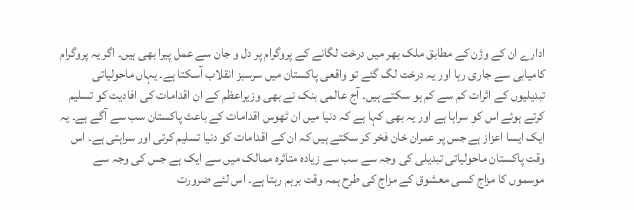ادارے ان کے وژن کے مطابق ملک بھر میں درخت لگانے کے پروگرام پر دل و جان سے عمل پیرا بھی ہیں۔ اگر یہ پروگرام کامیابی سے جاری رہا اور یہ درخت لگ گئے تو واقعی پاکستان میں سرسبز انقلاب آسکتا ہے۔ یہاں ماحولیاتی تبدیلیوں کے اثرات کم سے کم ہو سکتے ہیں۔ آج عالمی بنک نے بھی وزیراعظم کے ان اقدامات کی افادیت کو تسلیم کرتے ہوئے اس کو سراہا ہے اور یہ بھی کہا ہے کہ دنیا میں ان ٹھوس اقدامات کے باعث پاکستان سب سے آگے ہے۔ یہ ایک ایسا اعزاز ہے جس پر عمران خان فخر کر سکتے ہیں کہ ان کے اقدامات کو دنیا تسلیم کرتی اور سراہتی ہے۔ اس وقت پاکستان ماحولیاتی تبدیلی کی وجہ سے سب سے زیادہ متاثرہ ممالک میں سے ایک ہے جس کی وجہ سے موسموں کا مزاج کسی معشوق کے مزاج کی طرح ہمہ وقت برہم رہتا ہے۔ اس لئے ضرورت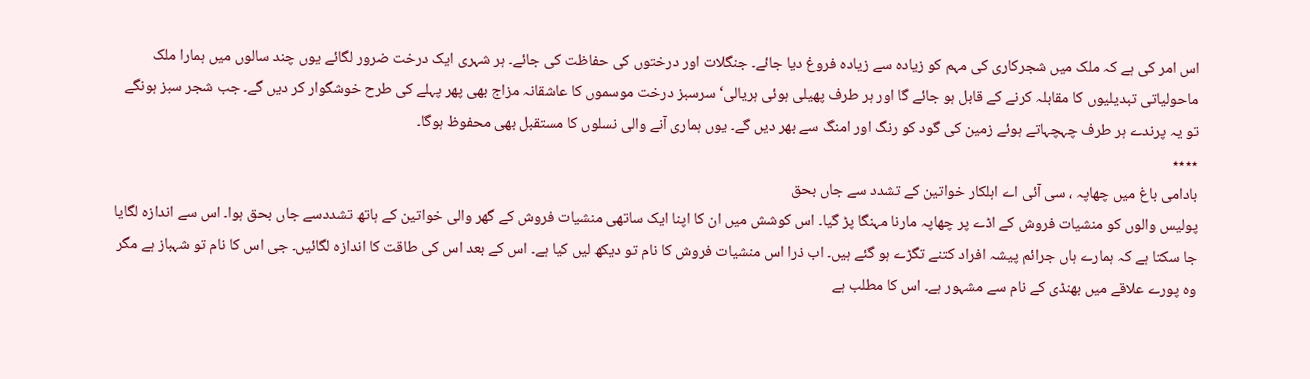اس امر کی ہے کہ ملک میں شجرکاری کی مہم کو زیادہ سے زیادہ فروغ دیا جائے۔ جنگلات اور درختوں کی حفاظت کی جائے۔ ہر شہری ایک درخت ضرور لگائے یوں چند سالوں میں ہمارا ملک ماحولیاتی تبدیلیوں کا مقابلہ کرنے کے قابل ہو جائے گا اور ہر طرف پھیلی ہوئی ہریالی‘ سرسبز درخت موسموں کا عاشقانہ مزاج بھی پھر پہلے کی طرح خوشگوار کر دیں گے۔ جب شجر سبز ہونگے تو یہ پرندے ہر طرف چہچہاتے ہوئے زمین کی گود کو رنگ اور امنگ سے بھر دیں گے۔ یوں ہماری آنے والی نسلوں کا مستقبل بھی محفوظ ہوگا۔
٭٭٭٭
بادامی باغ میں چھاپہ ، سی آئی اے اہلکار خواتین کے تشدد سے جاں بحق
پولیس والوں کو منشیات فروش کے اڈے پر چھاپہ مارنا مہنگا پڑ گیا۔ اس کوشش میں ان کا اپنا ایک ساتھی منشیات فروش کے گھر والی خواتین کے ہاتھ تشددسے جاں بحق ہوا۔ اس سے اندازہ لگایا جا سکتا ہے کہ ہمارے ہاں جرائم پیشہ افراد کتنے تگڑے ہو گئے ہیں۔ اب ذرا اس منشیات فروش کا نام تو دیکھ لیں کیا ہے۔ اس کے بعد اس کی طاقت کا اندازہ لگائیں۔ جی اس کا نام تو شہباز ہے مگر وہ پورے علاقے میں بھنڈی کے نام سے مشہور ہے۔ اس کا مطلب ہے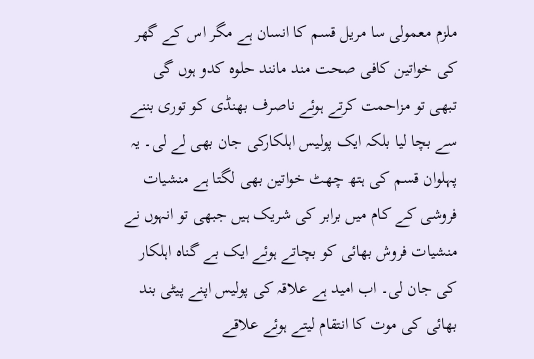ملزم معمولی سا مریل قسم کا انسان ہے مگر اس کے گھر کی خواتین کافی صحت مند مانند حلوہ کدو ہوں گی تبھی تو مزاحمت کرتے ہوئے ناصرف بھنڈی کو توری بننے سے بچا لیا بلکہ ایک پولیس اہلکارکی جان بھی لے لی۔ یہ پہلوان قسم کی ہتھ چھٹ خواتین بھی لگتا ہے منشیات فروشی کے کام میں برابر کی شریک ہیں جبھی تو انہوں نے منشیات فروش بھائی کو بچاتے ہوئے ایک بے گناہ اہلکار کی جان لی۔ اب امید ہے علاقہ کی پولیس اپنے پیٹی بند بھائی کی موت کا انتقام لیتے ہوئے علاقے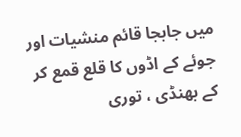میں جابجا قائم منشیات اور جوئے کے اڈوں کا قلع قمع کر کے بھنڈی ، توری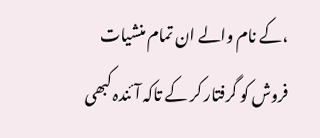،کے نام والے ان تمام منشیات فروش کو گرفتار کر کے تاکہ آئندہ کبھی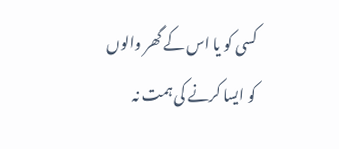کسی کو یا اس کے گھر والوں کو ایسا کرنے کی ہمت نہ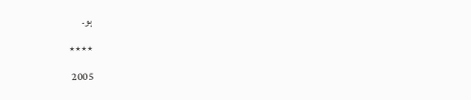ہو۔
٭٭٭٭
2005